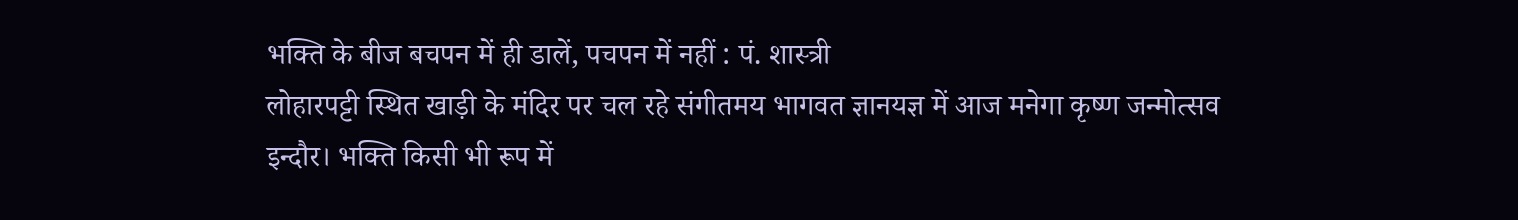भक्ति के बीज बचपन में ही डालें, पचपन में नहीं : पं. शास्त्री
लोहारपट्टी स्थित खाड़ी के मंदिर पर चल रहे संगीतमय भागवत ज्ञानयज्ञ में आज मनेगा कृष्ण जन्मोत्सव
इन्दौर। भक्ति किसी भी रूप में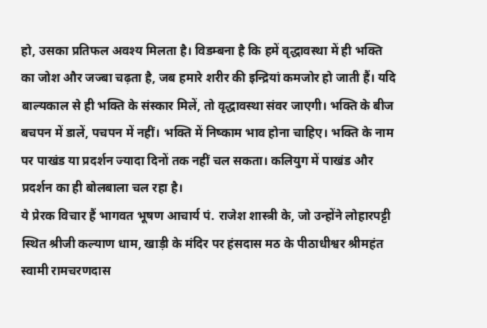हो, उसका प्रतिफल अवश्य मिलता है। विडम्बना है कि हमें वृद्धावस्था में ही भक्ति का जोश और जज्बा चढ़ता है, जब हमारे शरीर की इन्द्रियां कमजोर हो जाती हैं। यदि बाल्यकाल से ही भक्ति के संस्कार मिलें, तो वृद्धावस्था संवर जाएगी। भक्ति के बीज बचपन में डालें, पचपन में नहीं। भक्ति में निष्काम भाव होना चाहिए। भक्ति के नाम पर पाखंड या प्रदर्शन ज्यादा दिनों तक नहीं चल सकता। कलियुग में पाखंड और प्रदर्शन का ही बोलबाला चल रहा है।
ये प्रेरक विचार हैं भागवत भूषण आचार्य पं. राजेश शास्त्री के, जो उन्होंने लोहारपट्टी स्थित श्रीजी कल्याण धाम, खाड़ी के मंदिर पर हंसदास मठ के पीठाधीश्वर श्रीमहंत स्वामी रामचरणदास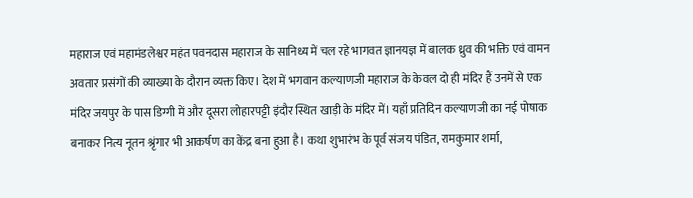महाराज एवं महामंडलेश्वर महंत पवनदास महाराज के सानिध्य में चल रहे भागवत ज्ञानयज्ञ में बालक ध्रुव की भक्ति एवं वामन अवतार प्रसंगों की व्याख्या के दौरान व्यक्त किए। देश में भगवान कल्याणजी महाराज के केवल दो ही मंदिर हैं उनमें से एक मंदिर जयपुर के पास डिग्गी में और दूसरा लोहारपट्टी इंदौर स्थित खाड़ी के मंदिर में। यहाँ प्रतिदिन कल्याणजी का नई पोषाक बनाकर नित्य नूतन श्रृंगार भी आकर्षण का केंद्र बना हुआ है। कथा शुभारंभ के पूर्व संजय पंडित, रामकुमार शर्मा,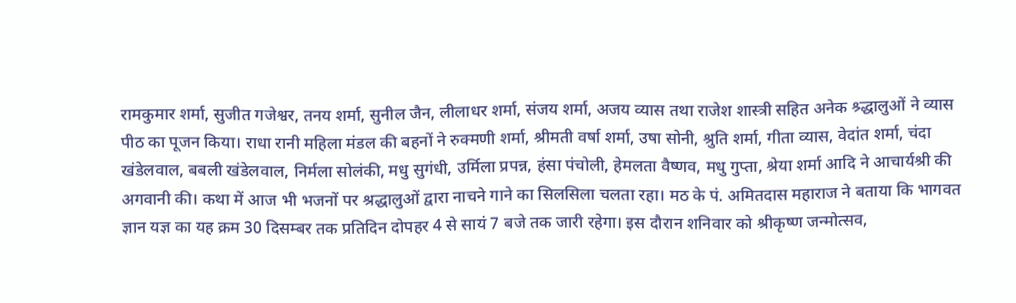रामकुमार शर्मा, सुजीत गजेश्वर, तनय शर्मा, सुनील जैन, लीलाधर शर्मा, संजय शर्मा, अजय व्यास तथा राजेश शास्त्री सहित अनेक श्र्द्धालुओं ने व्यास पीठ का पूजन किया। राधा रानी महिला मंडल की बहनों ने रुक्मणी शर्मा, श्रीमती वर्षा शर्मा, उषा सोनी, श्रुति शर्मा, गीता व्यास, वेदांत शर्मा, चंदा खंडेलवाल, बबली खंडेलवाल, निर्मला सोलंकी, मधु सुगंधी, उर्मिला प्रपन्न, हंसा पंचोली, हेमलता वैष्णव, मधु गुप्ता, श्रेया शर्मा आदि ने आचार्यश्री की अगवानी की। कथा में आज भी भजनों पर श्रद्धालुओं द्वारा नाचने गाने का सिलसिला चलता रहा। मठ के पं. अमितदास महाराज ने बताया कि भागवत ज्ञान यज्ञ का यह क्रम 30 दिसम्बर तक प्रतिदिन दोपहर 4 से सायं 7 बजे तक जारी रहेगा। इस दौरान शनिवार को श्रीकृष्ण जन्मोत्सव,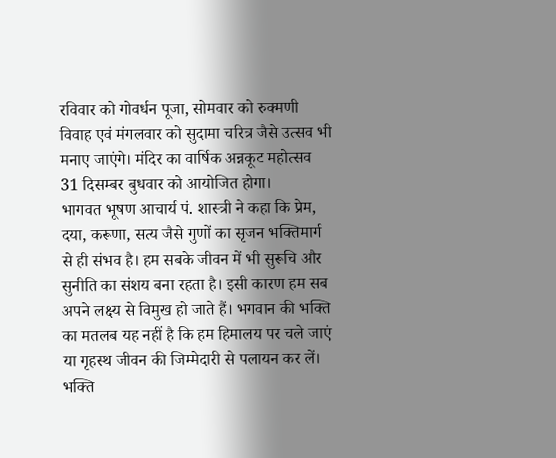रविवार को गोवर्धन पूजा, सोमवार को रुक्मणी विवाह एवं मंगलवार को सुदामा चरित्र जैसे उत्सव भी मनाए जाएंगे। मंदिर का वार्षिक अन्नकूट महोत्सव 31 दिसम्बर बुधवार को आयोजित होगा।
भागवत भूषण आचार्य पं. शास्त्री ने कहा कि प्रेम, दया, करूणा, सत्य जैसे गुणों का सृजन भक्तिमार्ग से ही संभव है। हम सबके जीवन में भी सुरूचि और सुनीति का संशय बना रहता है। इसी कारण हम सब अपने लक्ष्य से विमुख हो जाते हैं। भगवान की भक्ति का मतलब यह नहीं है कि हम हिमालय पर चले जाएं या गृहस्थ जीवन की जिम्मेदारी से पलायन कर लें। भक्ति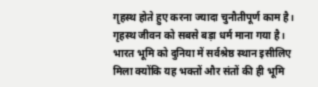गृहस्थ होते हुए करना ज्यादा चुनौतीपूर्ण काम है। गृहस्थ जीवन को सबसे बड़ा धर्म माना गया है। भारत भूमि को दुनिया में सर्वश्रेष्ठ स्थान इसीलिए मिला क्योंकि यह भक्तों और संतों की ही भूमि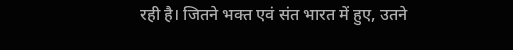रही है। जितने भक्त एवं संत भारत में हुए, उतने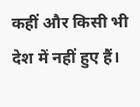कहीं और किसी भी देश में नहीं हुए हैं।